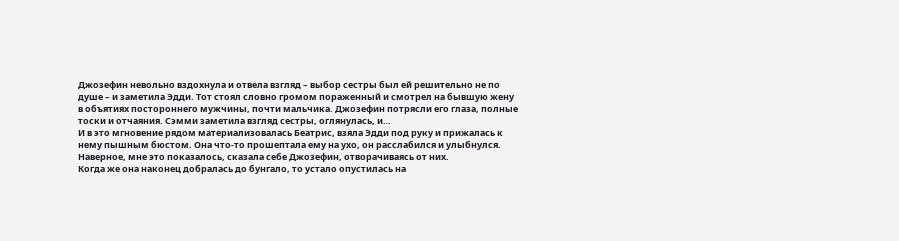Джозефин невольно вздохнула и отвела взгляд – выбор сестры был ей решительно не по душе – и заметила Эдди. Тот стоял словно громом пораженный и смотрел на бывшую жену в объятиях постороннего мужчины, почти мальчика. Джозефин потрясли его глаза, полные тоски и отчаяния. Сэмми заметила взгляд сестры, оглянулась, и…
И в это мгновение рядом материализовалась Беатрис, взяла Эдди под руку и прижалась к нему пышным бюстом. Она что-то прошептала ему на ухо, он расслабился и улыбнулся.
Наверное, мне это показалось, сказала себе Джозефин, отворачиваясь от них.
Когда же она наконец добралась до бунгало, то устало опустилась на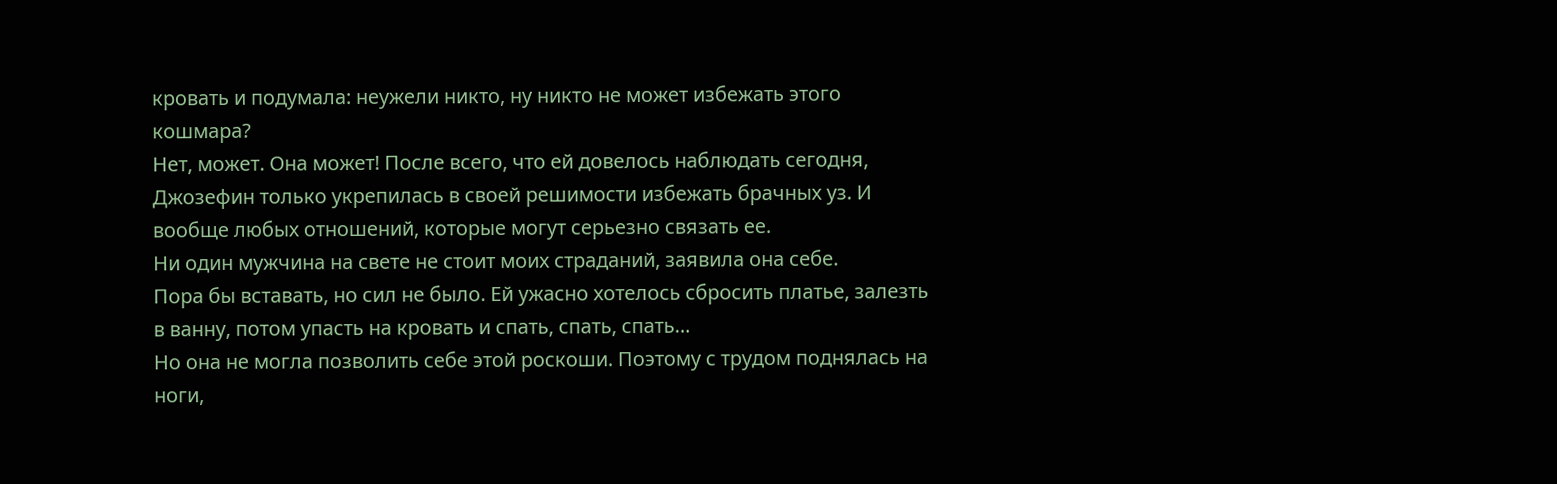кровать и подумала: неужели никто, ну никто не может избежать этого кошмара?
Нет, может. Она может! После всего, что ей довелось наблюдать сегодня, Джозефин только укрепилась в своей решимости избежать брачных уз. И вообще любых отношений, которые могут серьезно связать ее.
Ни один мужчина на свете не стоит моих страданий, заявила она себе.
Пора бы вставать, но сил не было. Ей ужасно хотелось сбросить платье, залезть в ванну, потом упасть на кровать и спать, спать, спать…
Но она не могла позволить себе этой роскоши. Поэтому с трудом поднялась на ноги,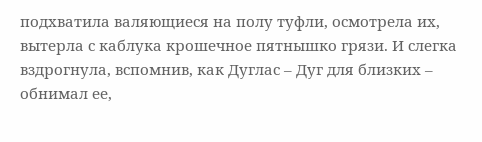подхватила валяющиеся на полу туфли, осмотрела их, вытерла с каблука крошечное пятнышко грязи. И слегка вздрогнула, вспомнив, как Дуглас – Дуг для близких – обнимал ее,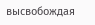высвобождая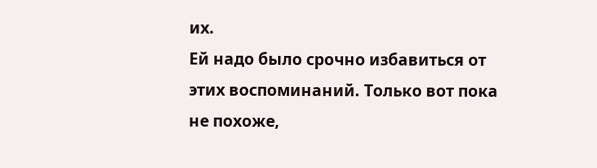их.
Ей надо было срочно избавиться от этих воспоминаний. Только вот пока не похоже,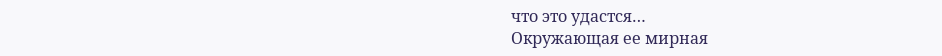что это удастся…
Окружающая ее мирная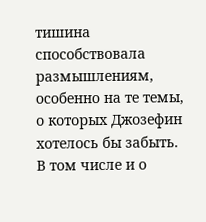тишина способствовала размышлениям, особенно на те темы, о которых Джозефин хотелось бы забыть. В том числе и о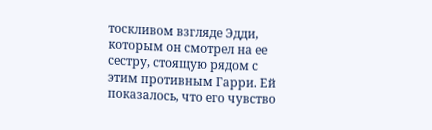тоскливом взгляде Эдди, которым он смотрел на ее сестру, стоящую рядом с этим противным Гарри. Ей показалось, что его чувство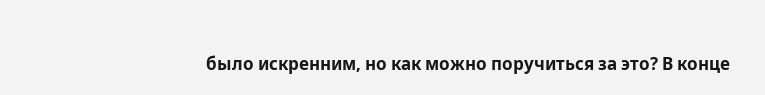было искренним, но как можно поручиться за это? В конце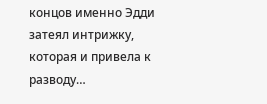концов именно Эдди затеял интрижку, которая и привела к разводу…